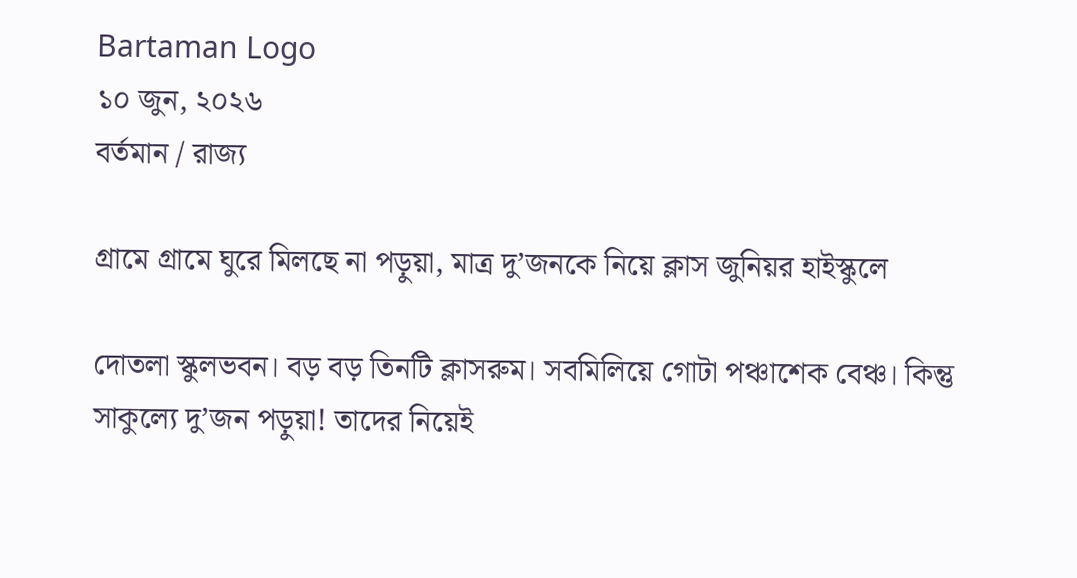Bartaman Logo
১০ জুন, ২০২৬
বর্তমান / রাজ্য

গ্রামে গ্রামে ঘুরে মিলছে না পড়ুয়া, মাত্র দু’জনকে নিয়ে ক্লাস জুনিয়র হাইস্কুলে

দোতলা স্কুলভবন। বড় বড় তিনটি ক্লাসরুম। সবমিলিয়ে গোটা পঞ্চাশেক বেঞ্চ। কিন্তু সাকুল্যে দু’জন পড়ুয়া! তাদের নিয়েই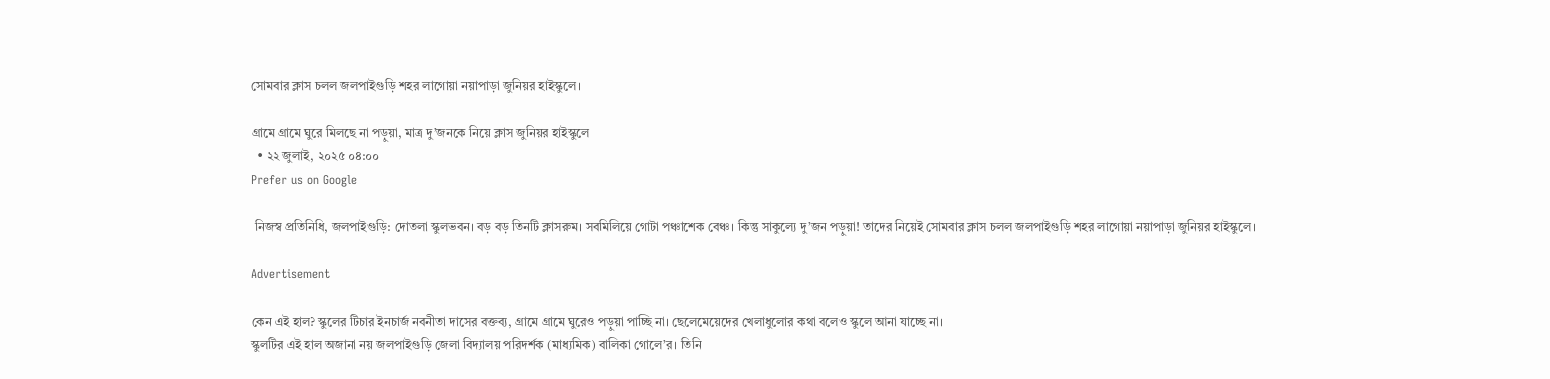সোমবার ক্লাস চলল জলপাইগুড়ি শহর লাগোয়া নয়াপাড়া জুনিয়র হাইস্কুলে।

গ্রামে গ্রামে ঘুরে মিলছে না পড়ুয়া, মাত্র দু’জনকে নিয়ে ক্লাস জুনিয়র হাইস্কুলে
  • ২২ জুলাই, ২০২৫ ০৪:০০
Prefer us on Google

 নিজস্ব প্রতিনিধি, জলপাইগুড়ি: দোতলা স্কুলভবন। বড় বড় তিনটি ক্লাসরুম। সবমিলিয়ে গোটা পঞ্চাশেক বেঞ্চ। কিন্তু সাকুল্যে দু’জন পড়ুয়া! তাদের নিয়েই সোমবার ক্লাস চলল জলপাইগুড়ি শহর লাগোয়া নয়াপাড়া জুনিয়র হাইস্কুলে।

Advertisement

কেন এই হাল? স্কুলের টিচার ইনচার্জ নবনীতা দাসের বক্তব্য, গ্রামে গ্রামে ঘুরেও পড়ুয়া পাচ্ছি না। ছেলেমেয়েদের খেলাধুলোর কথা বলেও স্কুলে আনা যাচ্ছে না।
স্কুলটির এই হাল অজানা নয় জলপাইগুড়ি জেলা বিদ্যালয় পরিদর্শক (মাধ্যমিক) বালিকা গোলে’র। তিনি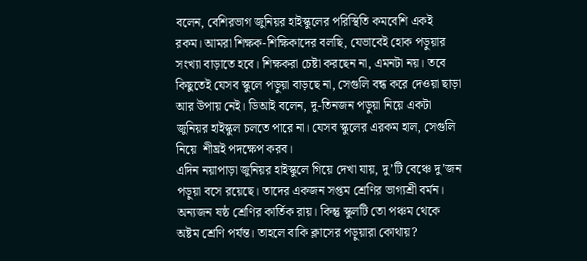বলেন, বেশিরভাগ জুনিয়র হাইস্কুলের পরিস্থিতি কমবেশি একই রকম। আমরা শিক্ষক-শিক্ষিকাদের বলছি, যেভাবেই হোক পড়ুয়ার সংখ্যা বাড়াতে হবে। শিক্ষকরা চেষ্টা করছেন না, এমনটা নয়। তবে কিছুতেই যেসব স্কুলে পড়ুয়া বাড়ছে না, সেগুলি বন্ধ করে দেওয়া ছাড়া আর উপায় নেই। ডিআই বলেন, দু-তিনজন পড়ুয়া নিয়ে একটা জুনিয়র হাইস্কুল চলতে পারে না। যেসব স্কুলের এরকম হাল, সেগুলি নিয়ে  শীঘ্রই পদক্ষেপ করব।
এদিন নয়াপাড়া জুনিয়র হাইস্কুলে গিয়ে দেখা যায়, দু’টি বেঞ্চে দু’জন পড়ুয়া বসে রয়েছে। তাদের একজন সপ্তম শ্রেণির ভাগ্যশ্রী বর্মন। অন্যজন ষষ্ঠ শ্রেণির কার্তিক রায়। কিন্তু স্কুলটি তো পঞ্চম থেকে অষ্টম শ্রেণি পর্যন্ত। তাহলে বাকি ক্লাসের পড়ুয়ারা কোথায়?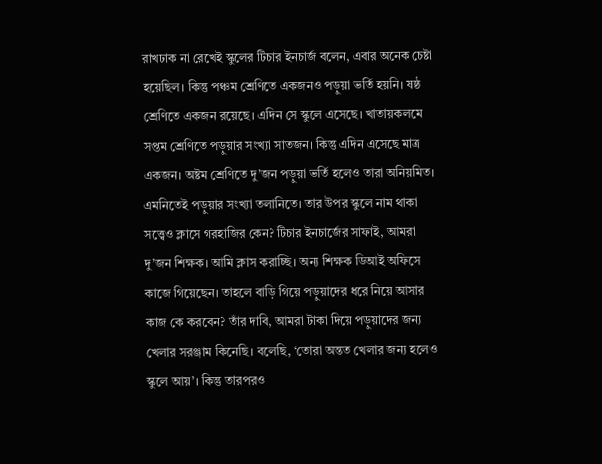রাখঢাক না রেখেই স্কুলের টিচার ইনচার্জ বলেন, এবার অনেক চেষ্টা হয়েছিল। কিন্তু পঞ্চম শ্রেণিতে একজনও পড়ুয়া ভর্তি হয়নি। ষষ্ঠ শ্রেণিতে একজন রয়েছে। এদিন সে স্কুলে এসেছে। খাতায়কলমে সপ্তম শ্রেণিতে পড়ুয়ার সংখ্যা সাতজন। কিন্তু এদিন এসেছে মাত্র একজন। অষ্টম শ্রেণিতে দু’জন পড়ুয়া ভর্তি হলেও তারা অনিয়মিত।
এমনিতেই পড়ুয়ার সংখ্যা তলানিতে। তার উপর স্কুলে নাম থাকা সত্ত্বেও ক্লাসে গরহাজির কেন? টিচার ইনচার্জের সাফাই, আমরা দু’জন শিক্ষক। আমি ক্লাস করাচ্ছি। অন্য শিক্ষক ডিআই অফিসে কাজে গিয়েছেন। তাহলে বাড়ি গিয়ে পড়ুয়াদের ধরে নিয়ে আসার কাজ কে করবেন? তাঁর দাবি, আমরা টাকা দিয়ে পড়ুয়াদের জন্য খেলার সরঞ্জাম কিনেছি। বলেছি, ‘তোরা অন্তত খেলার জন্য হলেও স্কুলে আয়’। কিন্তু তারপরও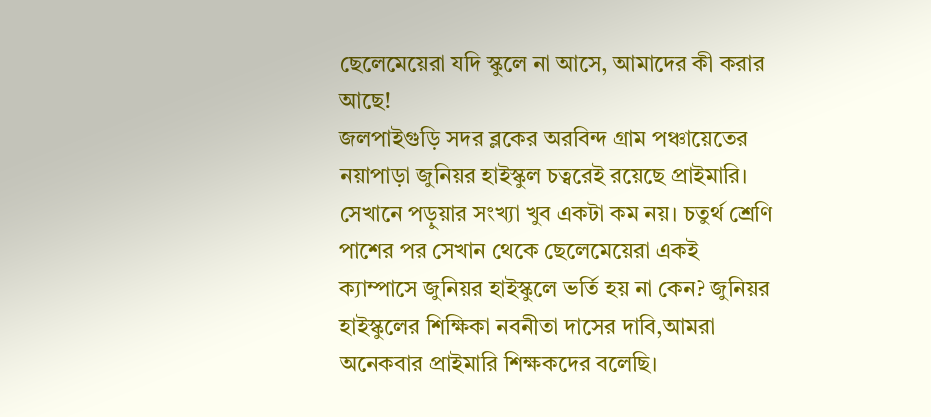ছেলেমেয়েরা যদি স্কুলে না আসে, আমাদের কী করার আছে!
জলপাইগুড়ি সদর ব্লকের অরবিন্দ গ্রাম পঞ্চায়েতের নয়াপাড়া জুনিয়র হাইস্কুল চত্বরেই রয়েছে প্রাইমারি। সেখানে পড়ুয়ার সংখ্যা খুব একটা কম নয়। চতুর্থ শ্রেণি পাশের পর সেখান থেকে ছেলেমেয়েরা একই ক্যাম্পাসে জুনিয়র হাইস্কুলে ভর্তি হয় না কেন? জুনিয়র হাইস্কুলের শিক্ষিকা নবনীতা দাসের দাবি,আমরা অনেকবার প্রাইমারি শিক্ষকদের বলেছি।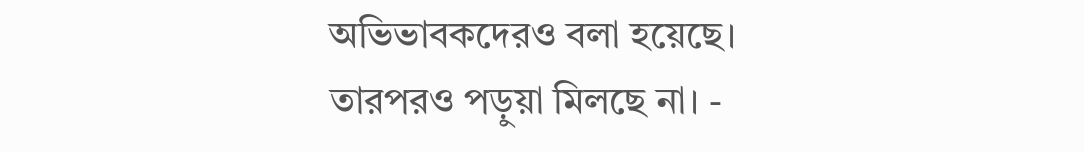অভিভাবকদেরও বলা হয়েছে। তারপরও পড়ুয়া মিলছে না। -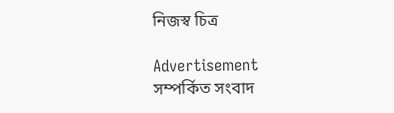নিজস্ব চিত্র

Advertisement
সম্পর্কিত সংবাদ